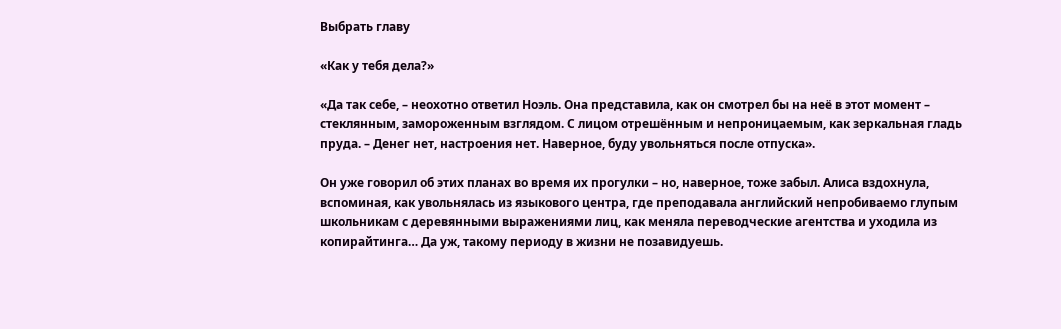Выбрать главу

«Как у тебя дела?»

«Да так себе, – неохотно ответил Ноэль. Она представила, как он смотрел бы на неё в этот момент – стеклянным, замороженным взглядом. С лицом отрешённым и непроницаемым, как зеркальная гладь пруда. – Денег нет, настроения нет. Наверное, буду увольняться после отпуска».

Он уже говорил об этих планах во время их прогулки – но, наверное, тоже забыл. Алиса вздохнула, вспоминая, как увольнялась из языкового центра, где преподавала английский непробиваемо глупым школьникам с деревянными выражениями лиц, как меняла переводческие агентства и уходила из копирайтинга… Да уж, такому периоду в жизни не позавидуешь.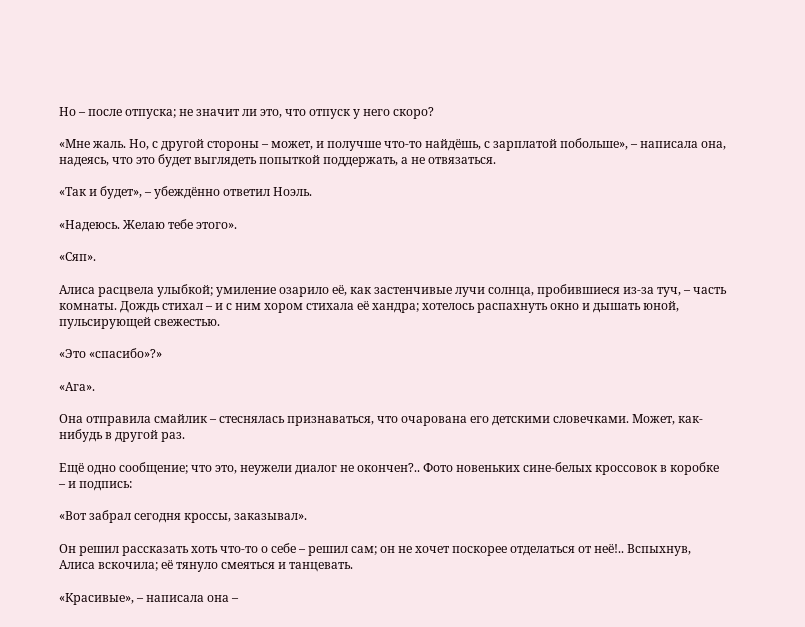Но – после отпуска; не значит ли это, что отпуск у него скоро?

«Мне жаль. Но, с другой стороны – может, и получше что-то найдёшь, с зарплатой побольше», – написала она, надеясь, что это будет выглядеть попыткой поддержать, а не отвязаться.

«Так и будет», – убеждённо ответил Ноэль.

«Надеюсь. Желаю тебе этого».

«Сяп».

Алиса расцвела улыбкой; умиление озарило её, как застенчивые лучи солнца, пробившиеся из-за туч, – часть комнаты. Дождь стихал – и с ним хором стихала её хандра; хотелось распахнуть окно и дышать юной, пульсирующей свежестью.

«Это «спасибо»?»

«Ага».

Она отправила смайлик – стеснялась признаваться, что очарована его детскими словечками. Может, как-нибудь в другой раз.

Ещё одно сообщение; что это, неужели диалог не окончен?.. Фото новеньких сине-белых кроссовок в коробке – и подпись:

«Вот забрал сегодня кроссы, заказывал».

Он решил рассказать хоть что-то о себе – решил сам; он не хочет поскорее отделаться от неё!.. Вспыхнув, Алиса вскочила; её тянуло смеяться и танцевать.

«Красивые», – написала она –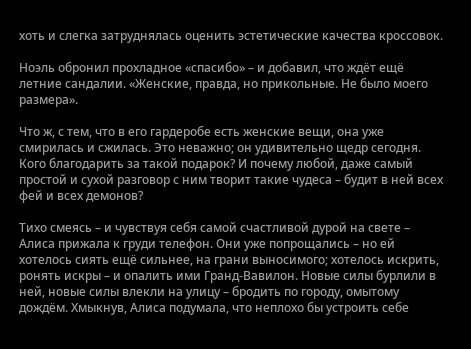хоть и слегка затруднялась оценить эстетические качества кроссовок.

Ноэль обронил прохладное «спасибо» – и добавил, что ждёт ещё летние сандалии. «Женские, правда, но прикольные. Не было моего размера».

Что ж, с тем, что в его гардеробе есть женские вещи, она уже смирилась и сжилась. Это неважно; он удивительно щедр сегодня. Кого благодарить за такой подарок? И почему любой, даже самый простой и сухой разговор с ним творит такие чудеса – будит в ней всех фей и всех демонов?

Тихо смеясь – и чувствуя себя самой счастливой дурой на свете – Алиса прижала к груди телефон. Они уже попрощались – но ей хотелось сиять ещё сильнее, на грани выносимого; хотелось искрить, ронять искры – и опалить ими Гранд-Вавилон. Новые силы бурлили в ней, новые силы влекли на улицу – бродить по городу, омытому дождём. Хмыкнув, Алиса подумала, что неплохо бы устроить себе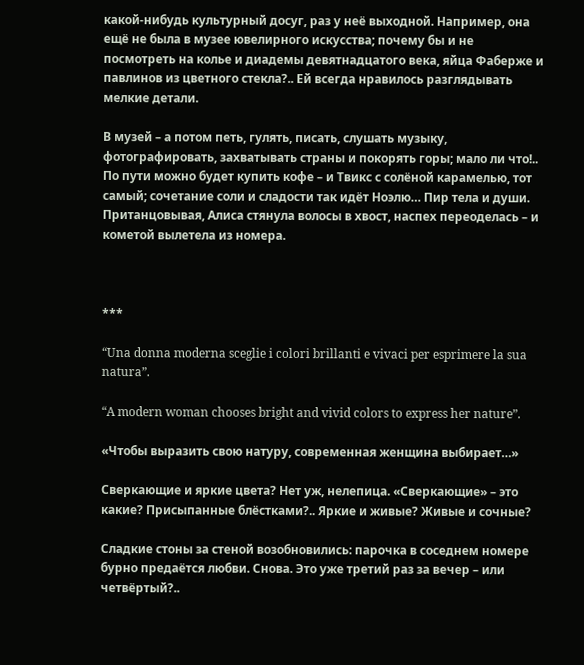какой-нибудь культурный досуг, раз у неё выходной. Например, она ещё не была в музее ювелирного искусства; почему бы и не посмотреть на колье и диадемы девятнадцатого века, яйца Фаберже и павлинов из цветного стекла?.. Ей всегда нравилось разглядывать мелкие детали.

В музей – а потом петь, гулять, писать, слушать музыку, фотографировать, захватывать страны и покорять горы; мало ли что!.. По пути можно будет купить кофе – и Твикс с солёной карамелью, тот самый; сочетание соли и сладости так идёт Ноэлю… Пир тела и души. Пританцовывая, Алиса стянула волосы в хвост, наспех переоделась – и кометой вылетела из номера.



***

“Una donna moderna sceglie i colori brillanti e vivaci per esprimere la sua natura”.

“A modern woman chooses bright and vivid colors to express her nature”.

«Чтобы выразить свою натуру, современная женщина выбирает…»

Сверкающие и яркие цвета? Нет уж, нелепица. «Сверкающие» – это какие? Присыпанные блёстками?.. Яркие и живые? Живые и сочные?

Сладкие стоны за стеной возобновились: парочка в соседнем номере бурно предаётся любви. Снова. Это уже третий раз за вечер – или четвёртый?..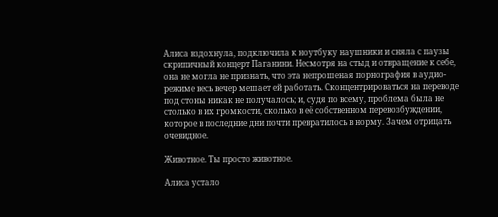Алиса вздохнула, подключила к ноутбуку наушники и сняла с паузы скрипичный концерт Паганини. Несмотря на стыд и отвращение к себе, она не могла не признать, что эта непрошеная порнография в аудио-режиме весь вечер мешает ей работать. Сконцентрироваться на переводе под стоны никак не получалось; и, судя по всему, проблема была не столько в их громкости, сколько в её собственном перевозбуждении, которое в последние дни почти превратилось в норму. Зачем отрицать очевидное.

Животное. Ты просто животное.

Алиса устало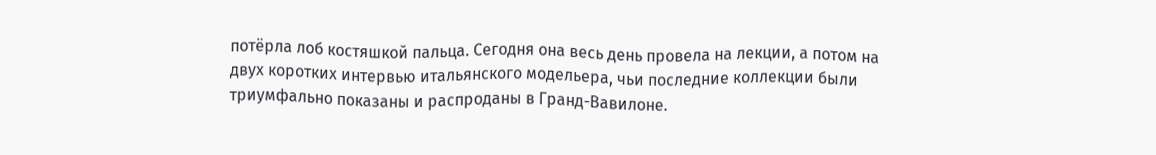потёрла лоб костяшкой пальца. Сегодня она весь день провела на лекции, а потом на двух коротких интервью итальянского модельера, чьи последние коллекции были триумфально показаны и распроданы в Гранд-Вавилоне.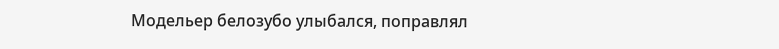Модельер белозубо улыбался, поправлял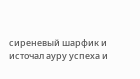сиреневый шарфик и источал ауру успеха и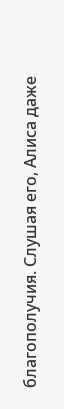благополучия. Слушая его, Алиса даже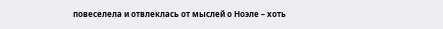повеселела и отвлеклась от мыслей о Ноэле – хоть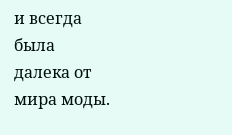и всегда была далека от мира моды.